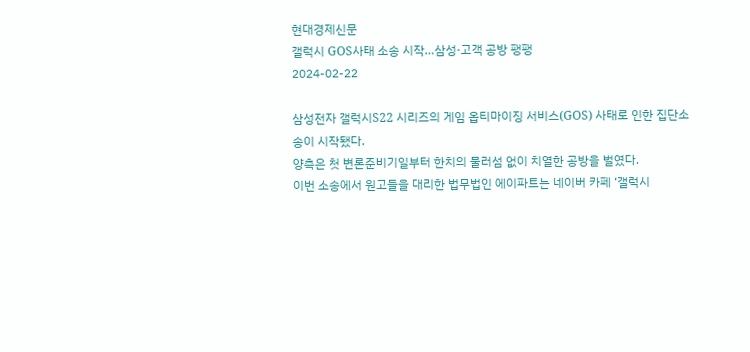현대경제신문
갤럭시 GOS사태 소송 시작…삼성·고객 공방 팽팽
2024-02-22

삼성전자 갤럭시S22 시리즈의 게임 옵티마이징 서비스(GOS) 사태로 인한 집단소송이 시작됐다.
양측은 첫 변론준비기일부터 한치의 물러섬 없이 치열한 공방을 벌였다.
이번 소송에서 원고들을 대리한 법무법인 에이파트는 네이버 카페 ‘갤럭시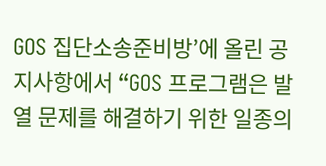GOS 집단소송준비방’에 올린 공지사항에서 “GOS 프로그램은 발열 문제를 해결하기 위한 일종의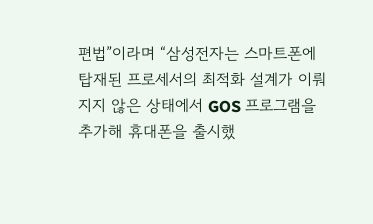편법”이라며 “삼성전자는 스마트폰에 탑재된 프로세서의 최적화 설계가 이뤄지지 않은 상태에서 GOS 프로그램을 추가해 휴대폰을 출시했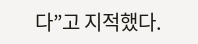다”고 지적했다.